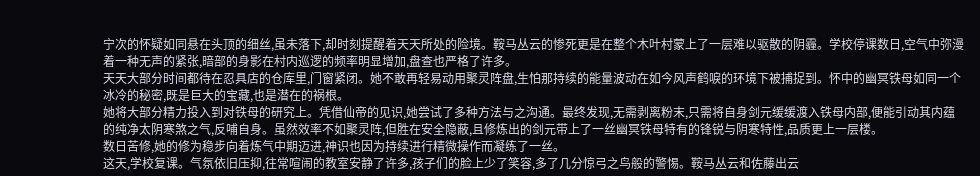宁次的怀疑如同悬在头顶的细丝,虽未落下,却时刻提醒着天天所处的险境。鞍马丛云的惨死更是在整个木叶村蒙上了一层难以驱散的阴霾。学校停课数日,空气中弥漫着一种无声的紧张,暗部的身影在村内巡逻的频率明显增加,盘查也严格了许多。
天天大部分时间都待在忍具店的仓库里,门窗紧闭。她不敢再轻易动用聚灵阵盘,生怕那持续的能量波动在如今风声鹤唳的环境下被捕捉到。怀中的幽冥铁母如同一个冰冷的秘密,既是巨大的宝藏,也是潜在的祸根。
她将大部分精力投入到对铁母的研究上。凭借仙帝的见识,她尝试了多种方法与之沟通。最终发现,无需剥离粉末,只需将自身剑元缓缓渡入铁母内部,便能引动其内蕴的纯净太阴寒煞之气,反哺自身。虽然效率不如聚灵阵,但胜在安全隐蔽,且修炼出的剑元带上了一丝幽冥铁母特有的锋锐与阴寒特性,品质更上一层楼。
数日苦修,她的修为稳步向着炼气中期迈进,神识也因为持续进行精微操作而凝练了一丝。
这天,学校复课。气氛依旧压抑,往常喧闹的教室安静了许多,孩子们的脸上少了笑容,多了几分惊弓之鸟般的警惕。鞍马丛云和佐藤出云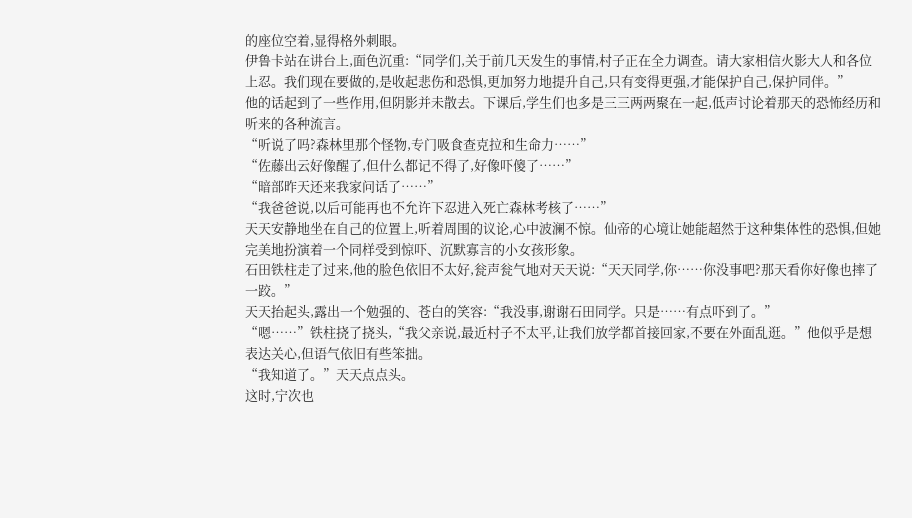的座位空着,显得格外刺眼。
伊鲁卡站在讲台上,面色沉重:“同学们,关于前几天发生的事情,村子正在全力调查。请大家相信火影大人和各位上忍。我们现在要做的,是收起悲伤和恐惧,更加努力地提升自己,只有变得更强,才能保护自己,保护同伴。”
他的话起到了一些作用,但阴影并未散去。下课后,学生们也多是三三两两聚在一起,低声讨论着那天的恐怖经历和听来的各种流言。
“听说了吗?森林里那个怪物,专门吸食查克拉和生命力……”
“佐藤出云好像醒了,但什么都记不得了,好像吓傻了……”
“暗部昨天还来我家问话了……”
“我爸爸说,以后可能再也不允许下忍进入死亡森林考核了……”
天天安静地坐在自己的位置上,听着周围的议论,心中波澜不惊。仙帝的心境让她能超然于这种集体性的恐惧,但她完美地扮演着一个同样受到惊吓、沉默寡言的小女孩形象。
石田铁柱走了过来,他的脸色依旧不太好,瓮声瓮气地对天天说:“天天同学,你……你没事吧?那天看你好像也摔了一跤。”
天天抬起头,露出一个勉强的、苍白的笑容:“我没事,谢谢石田同学。只是……有点吓到了。”
“嗯……”铁柱挠了挠头,“我父亲说,最近村子不太平,让我们放学都首接回家,不要在外面乱逛。”他似乎是想表达关心,但语气依旧有些笨拙。
“我知道了。”天天点点头。
这时,宁次也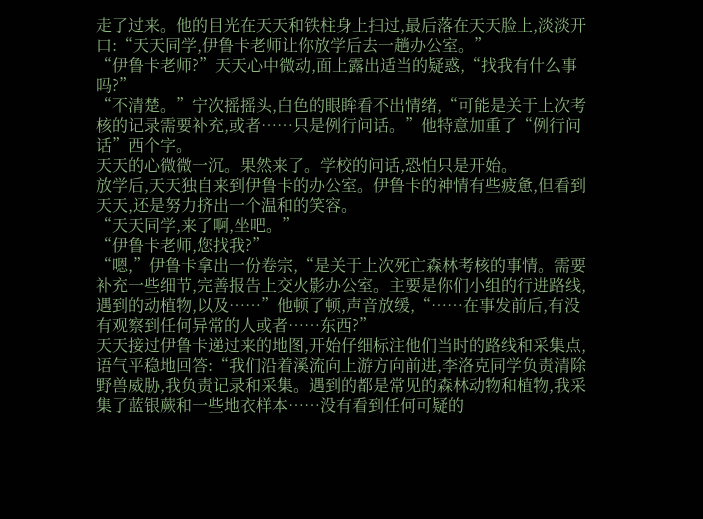走了过来。他的目光在天天和铁柱身上扫过,最后落在天天脸上,淡淡开口:“天天同学,伊鲁卡老师让你放学后去一趟办公室。”
“伊鲁卡老师?”天天心中微动,面上露出适当的疑惑,“找我有什么事吗?”
“不清楚。”宁次摇摇头,白色的眼眸看不出情绪,“可能是关于上次考核的记录需要补充,或者……只是例行问话。”他特意加重了“例行问话”西个字。
天天的心微微一沉。果然来了。学校的问话,恐怕只是开始。
放学后,天天独自来到伊鲁卡的办公室。伊鲁卡的神情有些疲惫,但看到天天,还是努力挤出一个温和的笑容。
“天天同学,来了啊,坐吧。”
“伊鲁卡老师,您找我?”
“嗯,”伊鲁卡拿出一份卷宗,“是关于上次死亡森林考核的事情。需要补充一些细节,完善报告上交火影办公室。主要是你们小组的行进路线,遇到的动植物,以及……”他顿了顿,声音放缓,“……在事发前后,有没有观察到任何异常的人或者……东西?”
天天接过伊鲁卡递过来的地图,开始仔细标注他们当时的路线和采集点,语气平稳地回答:“我们沿着溪流向上游方向前进,李洛克同学负责清除野兽威胁,我负责记录和采集。遇到的都是常见的森林动物和植物,我采集了蓝银蕨和一些地衣样本……没有看到任何可疑的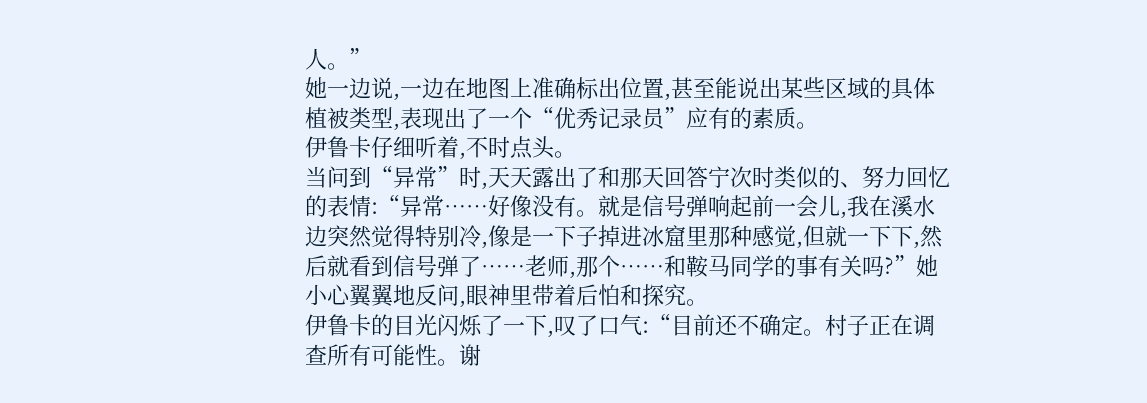人。”
她一边说,一边在地图上准确标出位置,甚至能说出某些区域的具体植被类型,表现出了一个“优秀记录员”应有的素质。
伊鲁卡仔细听着,不时点头。
当问到“异常”时,天天露出了和那天回答宁次时类似的、努力回忆的表情:“异常……好像没有。就是信号弹响起前一会儿,我在溪水边突然觉得特别冷,像是一下子掉进冰窟里那种感觉,但就一下下,然后就看到信号弹了……老师,那个……和鞍马同学的事有关吗?”她小心翼翼地反问,眼神里带着后怕和探究。
伊鲁卡的目光闪烁了一下,叹了口气:“目前还不确定。村子正在调查所有可能性。谢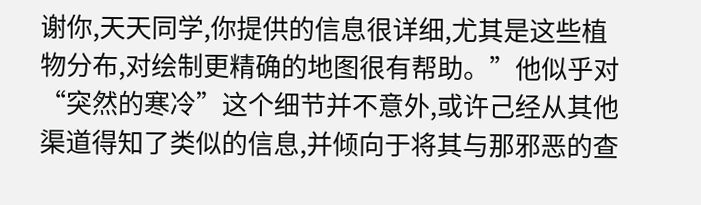谢你,天天同学,你提供的信息很详细,尤其是这些植物分布,对绘制更精确的地图很有帮助。”他似乎对“突然的寒冷”这个细节并不意外,或许己经从其他渠道得知了类似的信息,并倾向于将其与那邪恶的查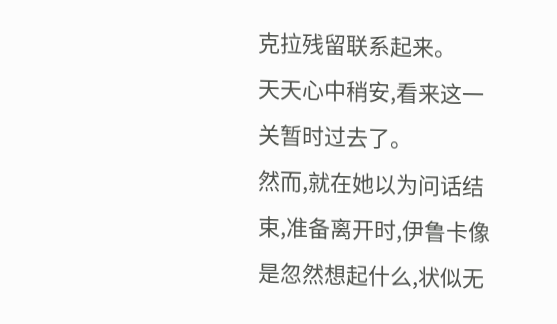克拉残留联系起来。
天天心中稍安,看来这一关暂时过去了。
然而,就在她以为问话结束,准备离开时,伊鲁卡像是忽然想起什么,状似无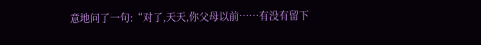意地问了一句:“对了,天天,你父母以前……有没有留下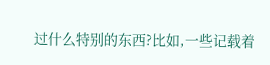过什么特别的东西?比如,一些记载着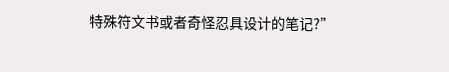特殊符文书或者奇怪忍具设计的笔记?”